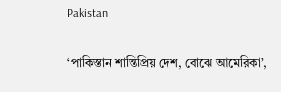Pakistan

‘পাকিস্তান শান্তিপ্রিয় দেশ, বোঝে আমেরিকা’,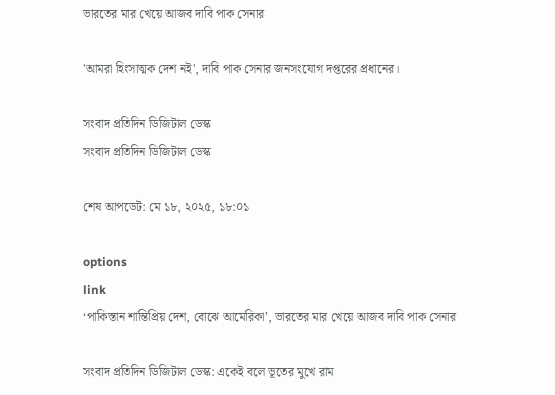ভারতের মার খেয়ে আজব দাবি পাক সেনার

'আমরা হিংসাত্মক দেশ নই', দাবি পাক সেনার জনসংযোগ দপ্তরের প্রধানের।

সংবাদ প্রতিদিন ডিজিটাল ডেস্ক
সংবাদ প্রতিদিন ডিজিটাল ডেস্ক

শেষ আপডেট: মে ১৮, ২০২৫, ১৮:০১

options
link
‘পাকিস্তান শান্তিপ্রিয় দেশ, বোঝে আমেরিকা’, ভারতের মার খেয়ে আজব দাবি পাক সেনার

সংবাদ প্রতিদিন ডিজিটাল ডেস্ক: একেই বলে ভূতের মুখে রাম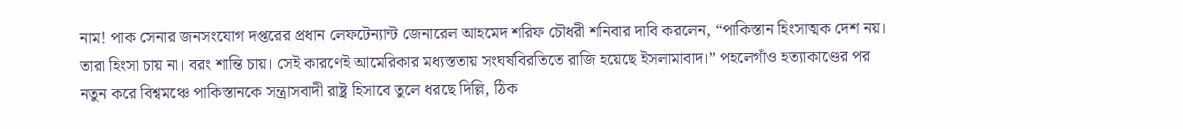নাম! পাক সেনার জনসংযোগ দপ্তরের প্রধান লেফটেন্যান্ট জেনারেল আহমেদ শরিফ চৌধরী শনিবার দাবি করলেন, “পাকিস্তান হিংসাত্মক দেশ নয়। তারা হিংসা চায় না। বরং শান্তি চায়। সেই কারণেই আমেরিকার মধ্যস্ততায় সংঘর্ষবিরতিতে রাজি হয়েছে ইসলামাবাদ।” পহলেগাঁও হত্যাকাণ্ডের পর নতুন করে বিশ্বমঞ্চে পাকিস্তানকে সন্ত্রাসবাদী রাষ্ট্র হিসাবে তুলে ধরছে দিল্লি, ঠিক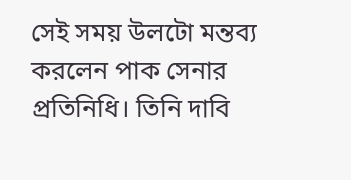সেই সময় উলটো মন্তব্য করলেন পাক সেনার প্রতিনিধি। তিনি দাবি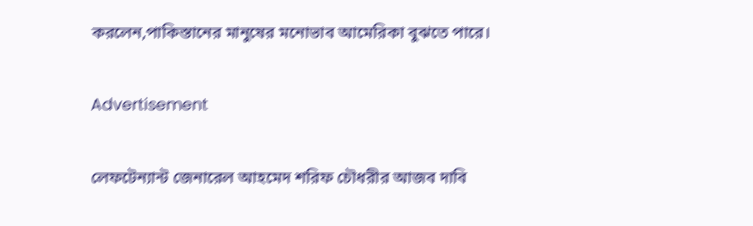করলেন,পাকিস্তানের মানুষের মনোভাব আমেরিকা বুঝতে পারে।

Advertisement

লেফটেন্যান্ট জেনারেল আহমেদ শরিফ চৌধরীর আজব দাবি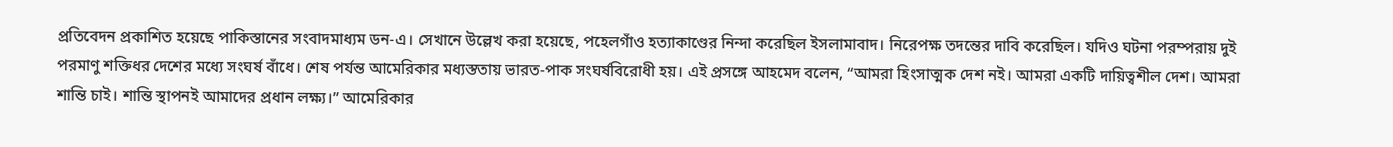প্রতিবেদন প্রকাশিত হয়েছে পাকিস্তানের সংবাদমাধ্যম ডন-এ। সেখানে উল্লেখ করা হয়েছে, পহেলগাঁও হত্যাকাণ্ডের নিন্দা করেছিল ইসলামাবাদ। নিরেপক্ষ তদন্তের দাবি করেছিল। যদিও ঘটনা পরম্পরায় দুই পরমাণু শক্তিধর দেশের মধ্যে সংঘর্ষ বাঁধে। শেষ পর্যন্ত আমেরিকার মধ্যস্ততায় ভারত-পাক সংঘর্ষবিরোধী হয়। এই প্রসঙ্গে আহমেদ বলেন, “আমরা হিংসাত্মক দেশ নই। আমরা একটি দায়িত্বশীল দেশ। আমরা শান্তি চাই। শান্তি স্থাপনই আমাদের প্রধান লক্ষ্য।” আমেরিকার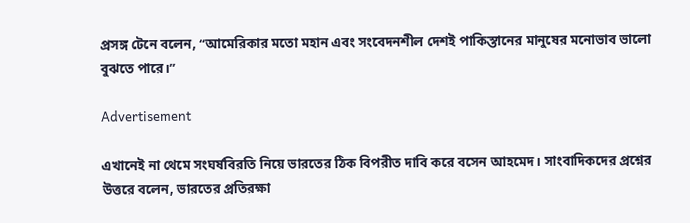প্রসঙ্গ টেনে বলেন, “আমেরিকার মতো মহান এবং সংবেদনশীল দেশই পাকিস্তানের মানুষের মনোভাব ভালো বুঝতে পারে।”

Advertisement

এখানেই না থেমে সংঘর্ষবিরতি নিয়ে ভারতের ঠিক বিপরীত দাবি করে বসেন আহমেদ। সাংবাদিকদের প্রশ্নের উত্তরে বলেন, ভারতের প্রতিরক্ষা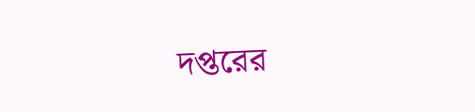দপ্তরের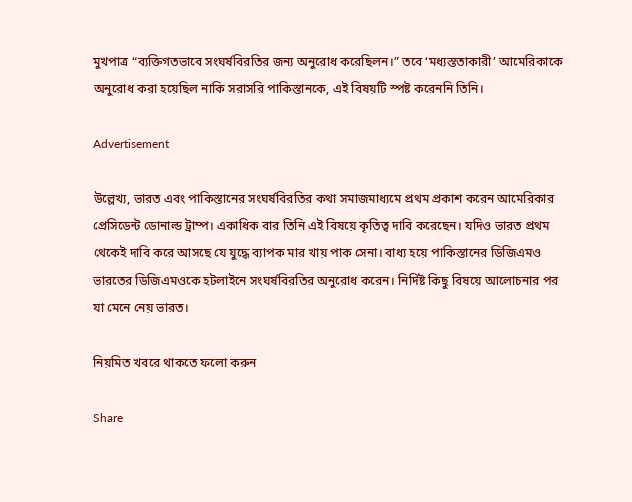মুখপাত্র “ব্যক্তিগতভাবে সংঘর্ষবিরতির জন্য অনুরোধ করেছিলন।” তবে ‘মধ্যস্ততাকারী’ আমেরিকাকে অনুরোধ করা হয়েছিল নাকি সরাসরি পাকিস্তানকে, এই বিষয়টি স্পষ্ট করেননি তিনি।

Advertisement

উল্লেখ্য, ভারত এবং পাকিস্তানের সংঘর্ষবিরতির কথা সমাজমাধ্যমে প্রথম প্রকাশ করেন আমেরিকার প্রেসিডেন্ট ডোনাল্ড ট্রাম্প। একাধিক বার তিনি এই বিষয়ে কৃতিত্ব দাবি করেছেন। যদিও ভারত প্রথম থেকেই দাবি করে আসছে যে যুদ্ধে ব্যাপক মার খায় পাক সেনা। বাধ্য হয়ে পাকিস্তানের ডিজিএমও ভারতের ডিজিএমওকে হটলাইনে সংঘর্ষবিরতির অনুরোধ করেন। নির্দিষ্ট কিছু বিষয়ে আলোচনার পর যা মেনে নেয় ভারত।

নিয়মিত খবরে থাকতে ফলো করুন

Share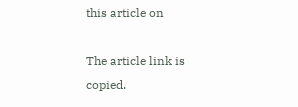this article on

The article link is copied.